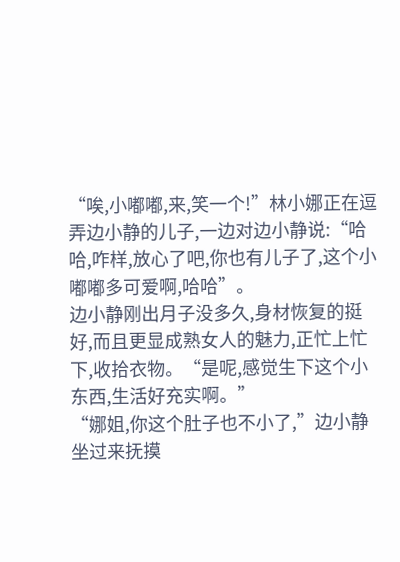“唉,小嘟嘟,来,笑一个!”林小娜正在逗弄边小静的儿子,一边对边小静说:“哈哈,咋样,放心了吧,你也有儿子了,这个小嘟嘟多可爱啊,哈哈”。
边小静刚出月子没多久,身材恢复的挺好,而且更显成熟女人的魅力,正忙上忙下,收拾衣物。“是呢,感觉生下这个小东西,生活好充实啊。”
“娜姐,你这个肚子也不小了,”边小静坐过来抚摸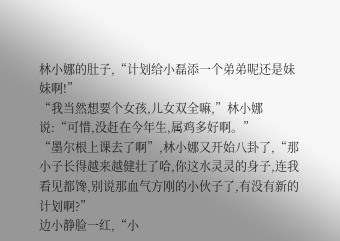林小娜的肚子,“计划给小磊添一个弟弟呢还是妹妹啊!”
“我当然想要个女孩,儿女双全嘛,”林小娜说:“可惜,没赶在今年生,属鸡多好啊。”
“墨尔根上课去了啊”,林小娜又开始八卦了,“那小子长得越来越健壮了哈,你这水灵灵的身子,连我看见都馋,别说那血气方刚的小伙子了,有没有新的计划啊?”
边小静脸一红,“小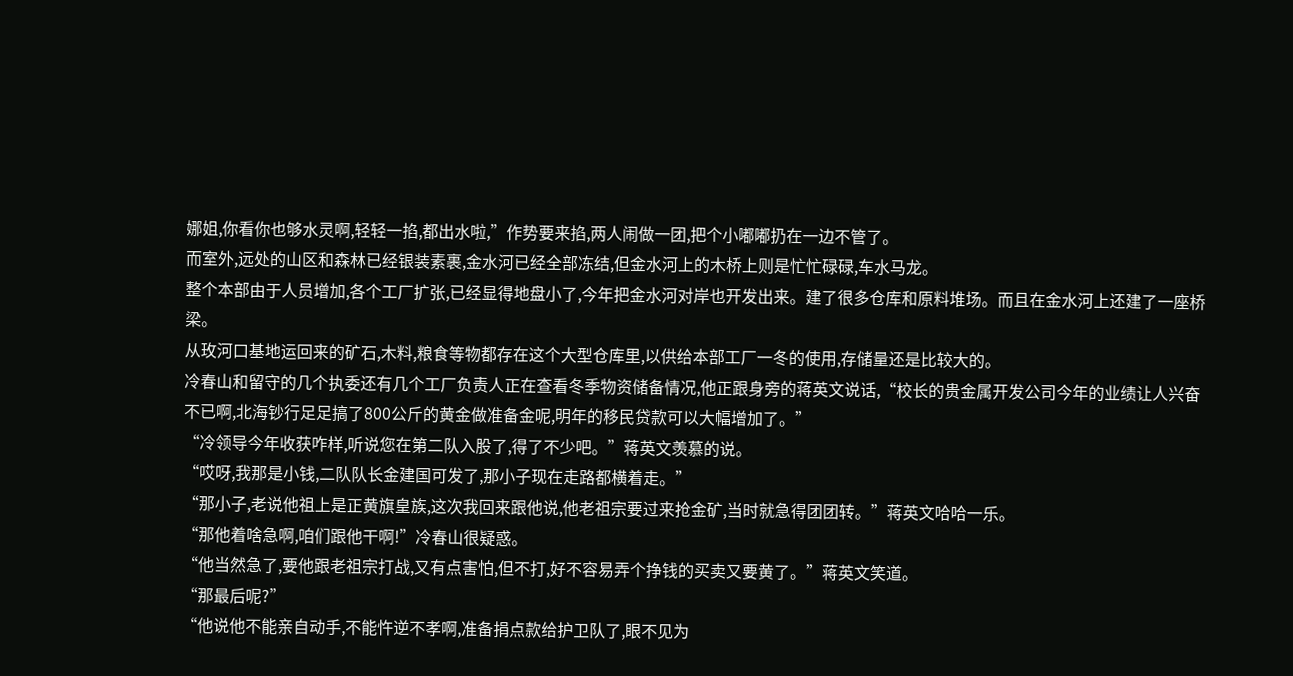娜姐,你看你也够水灵啊,轻轻一掐,都出水啦,”作势要来掐,两人闹做一团,把个小嘟嘟扔在一边不管了。
而室外,远处的山区和森林已经银装素裹,金水河已经全部冻结,但金水河上的木桥上则是忙忙碌碌,车水马龙。
整个本部由于人员增加,各个工厂扩张,已经显得地盘小了,今年把金水河对岸也开发出来。建了很多仓库和原料堆场。而且在金水河上还建了一座桥梁。
从玫河口基地运回来的矿石,木料,粮食等物都存在这个大型仓库里,以供给本部工厂一冬的使用,存储量还是比较大的。
冷春山和留守的几个执委还有几个工厂负责人正在查看冬季物资储备情况,他正跟身旁的蒋英文说话,“校长的贵金属开发公司今年的业绩让人兴奋不已啊,北海钞行足足搞了800公斤的黄金做准备金呢,明年的移民贷款可以大幅增加了。”
“冷领导今年收获咋样,听说您在第二队入股了,得了不少吧。”蒋英文羡慕的说。
“哎呀,我那是小钱,二队队长金建国可发了,那小子现在走路都横着走。”
“那小子,老说他祖上是正黄旗皇族,这次我回来跟他说,他老祖宗要过来抢金矿,当时就急得团团转。”蒋英文哈哈一乐。
“那他着啥急啊,咱们跟他干啊!”冷春山很疑惑。
“他当然急了,要他跟老祖宗打战,又有点害怕,但不打,好不容易弄个挣钱的买卖又要黄了。”蒋英文笑道。
“那最后呢?”
“他说他不能亲自动手,不能忤逆不孝啊,准备捐点款给护卫队了,眼不见为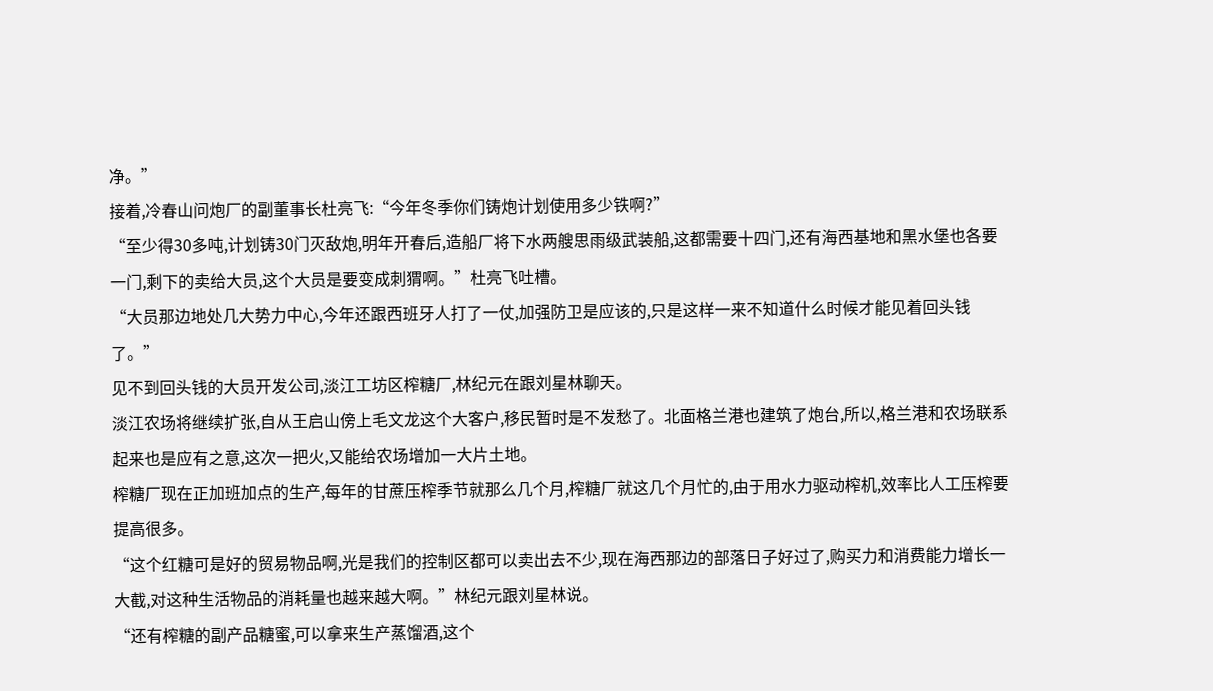净。”
接着,冷春山问炮厂的副董事长杜亮飞:“今年冬季你们铸炮计划使用多少铁啊?”
“至少得30多吨,计划铸30门灭敌炮,明年开春后,造船厂将下水两艘思雨级武装船,这都需要十四门,还有海西基地和黑水堡也各要一门,剩下的卖给大员,这个大员是要变成刺猬啊。”杜亮飞吐槽。
“大员那边地处几大势力中心,今年还跟西班牙人打了一仗,加强防卫是应该的,只是这样一来不知道什么时候才能见着回头钱了。”
见不到回头钱的大员开发公司,淡江工坊区榨糖厂,林纪元在跟刘星林聊天。
淡江农场将继续扩张,自从王启山傍上毛文龙这个大客户,移民暂时是不发愁了。北面格兰港也建筑了炮台,所以,格兰港和农场联系起来也是应有之意,这次一把火,又能给农场增加一大片土地。
榨糖厂现在正加班加点的生产,每年的甘蔗压榨季节就那么几个月,榨糖厂就这几个月忙的,由于用水力驱动榨机,效率比人工压榨要提高很多。
“这个红糖可是好的贸易物品啊,光是我们的控制区都可以卖出去不少,现在海西那边的部落日子好过了,购买力和消费能力增长一大截,对这种生活物品的消耗量也越来越大啊。”林纪元跟刘星林说。
“还有榨糖的副产品糖蜜,可以拿来生产蒸馏酒,这个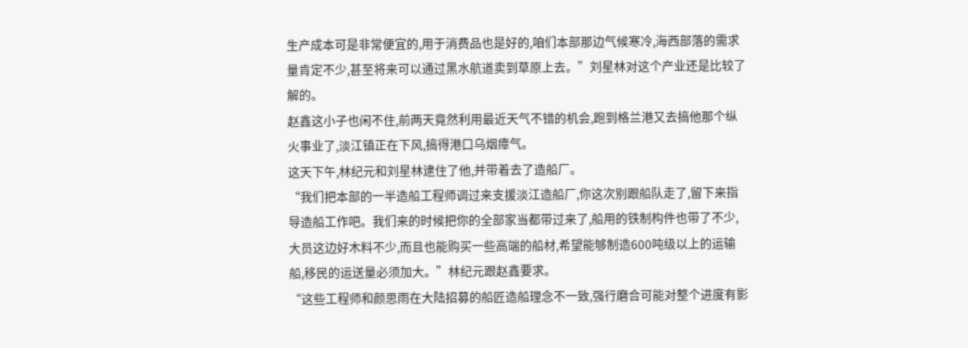生产成本可是非常便宜的,用于消费品也是好的,咱们本部那边气候寒冷,海西部落的需求量肯定不少,甚至将来可以通过黑水航道卖到草原上去。”刘星林对这个产业还是比较了解的。
赵鑫这小子也闲不住,前两天竟然利用最近天气不错的机会,跑到格兰港又去搞他那个纵火事业了,淡江镇正在下风,搞得港口乌烟瘴气。
这天下午,林纪元和刘星林逮住了他,并带着去了造船厂。
“我们把本部的一半造船工程师调过来支援淡江造船厂,你这次别跟船队走了,留下来指导造船工作吧。我们来的时候把你的全部家当都带过来了,船用的铁制构件也带了不少,大员这边好木料不少,而且也能购买一些高端的船材,希望能够制造600吨级以上的运输船,移民的运送量必须加大。”林纪元跟赵鑫要求。
“这些工程师和颜思雨在大陆招募的船匠造船理念不一致,强行磨合可能对整个进度有影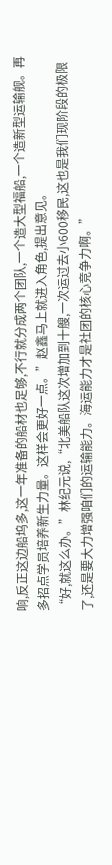响,反正这边船坞多,这一年准备的船材也足够,不行就分成两个团队,一个造大型福船,一个造新型运输舰。再多招点学员培养新生力量。这样会更好一点。”赵鑫马上就进入角色,提出意见。
“好,就这么办。”林纪元说,“北美船队这次增加到十艘,一次运过去小600移民,这也是我们现阶段的极限了,还是要大力增强咱们的运输能力。海运能力才是社团的核心竞争力啊。”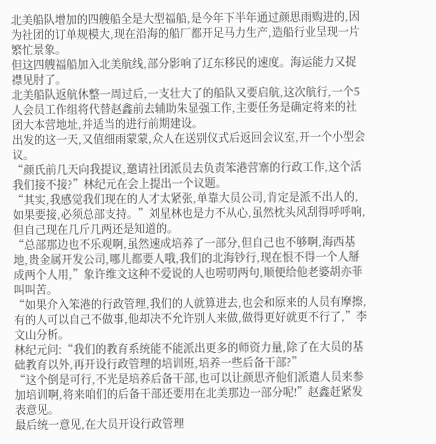北美船队增加的四艘船全是大型福船,是今年下半年通过颜思雨购进的,因为社团的订单规模大,现在沿海的船厂都开足马力生产,造船行业呈现一片繁忙景象。
但这四艘福船加入北美航线,部分影响了辽东移民的速度。海运能力又捉襟见肘了。
北美船队返航休整一周过后,一支壮大了的船队又要启航,这次航行,一个5人会员工作组将代替赵鑫前去辅助朱显强工作,主要任务是确定将来的社团大本营地址,并适当的进行前期建设。
出发的这一天,又值细雨蒙蒙,众人在送别仪式后返回会议室,开一个小型会议。
“颜氏前几天向我提议,邀请社团派员去负责笨港营寨的行政工作,这个活我们接不接?”林纪元在会上提出一个议题。
“其实,我感觉我们现在的人才太紧张,单靠大员公司,肯定是派不出人的,如果要接,必须总部支持。”刘星林也是力不从心,虽然枕头风刮得呼呼响,但自己现在几斤几两还是知道的。
“总部那边也不乐观啊,虽然速成培养了一部分,但自己也不够啊,海西基地,贵金属开发公司,哪儿都要人哦,我们的北海钞行,现在恨不得一个人掰成两个人用,”象许维文这种不爱说的人也唠叨两句,顺便给他老婆胡亦菲叫叫苦。
“如果介入笨港的行政管理,我们的人就算进去,也会和原来的人员有摩擦,有的人可以自己不做事,他却决不允许别人来做,做得更好就更不行了,”李文山分析。
林纪元问:“我们的教育系统能不能派出更多的师资力量,除了在大员的基础教育以外,再开设行政管理的培训班,培养一些后备干部?”
“这个倒是可行,不光是培养后备干部,也可以让颜思齐他们派遣人员来参加培训啊,将来咱们的后备干部还要用在北美那边一部分呢!”赵鑫赶紧发表意见。
最后统一意见,在大员开设行政管理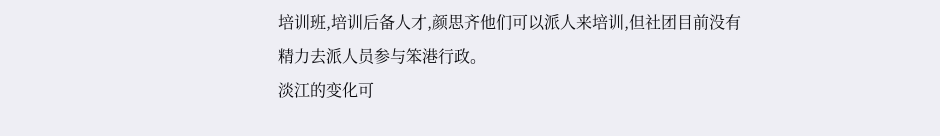培训班,培训后备人才,颜思齐他们可以派人来培训,但社团目前没有精力去派人员参与笨港行政。
淡江的变化可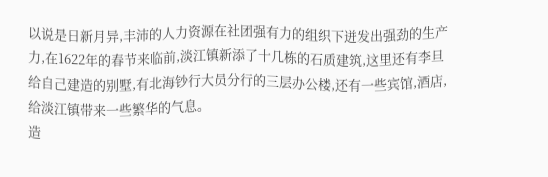以说是日新月异,丰沛的人力资源在社团强有力的组织下迸发出强劲的生产力,在1622年的春节来临前,淡江镇新添了十几栋的石质建筑,这里还有李旦给自己建造的别墅,有北海钞行大员分行的三层办公楼,还有一些宾馆,酒店,给淡江镇带来一些繁华的气息。
造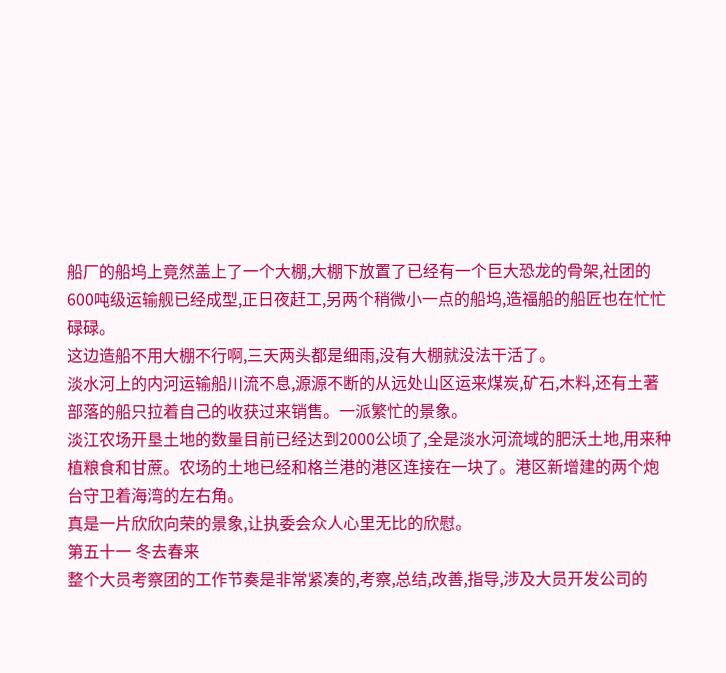船厂的船坞上竟然盖上了一个大棚,大棚下放置了已经有一个巨大恐龙的骨架,社团的600吨级运输舰已经成型,正日夜赶工,另两个稍微小一点的船坞,造福船的船匠也在忙忙碌碌。
这边造船不用大棚不行啊,三天两头都是细雨,没有大棚就没法干活了。
淡水河上的内河运输船川流不息,源源不断的从远处山区运来煤炭,矿石,木料,还有土著部落的船只拉着自己的收获过来销售。一派繁忙的景象。
淡江农场开垦土地的数量目前已经达到2000公顷了,全是淡水河流域的肥沃土地,用来种植粮食和甘蔗。农场的土地已经和格兰港的港区连接在一块了。港区新增建的两个炮台守卫着海湾的左右角。
真是一片欣欣向荣的景象,让执委会众人心里无比的欣慰。
第五十一 冬去春来
整个大员考察团的工作节奏是非常紧凑的,考察,总结,改善,指导,涉及大员开发公司的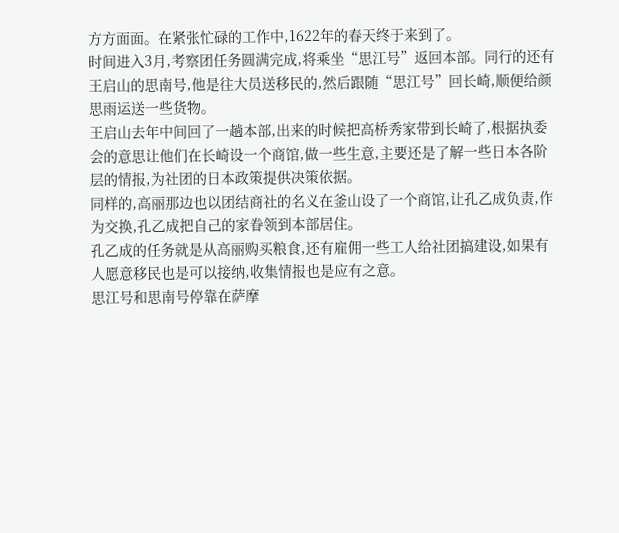方方面面。在紧张忙碌的工作中,1622年的春天终于来到了。
时间进入3月,考察团任务圆满完成,将乘坐“思江号”返回本部。同行的还有王启山的思南号,他是往大员送移民的,然后跟随“思江号”回长崎,顺便给颜思雨运送一些货物。
王启山去年中间回了一趟本部,出来的时候把高桥秀家带到长崎了,根据执委会的意思让他们在长崎设一个商馆,做一些生意,主要还是了解一些日本各阶层的情报,为社团的日本政策提供决策依据。
同样的,高丽那边也以团结商社的名义在釜山设了一个商馆,让孔乙成负责,作为交换,孔乙成把自己的家眷领到本部居住。
孔乙成的任务就是从高丽购买粮食,还有雇佣一些工人给社团搞建设,如果有人愿意移民也是可以接纳,收集情报也是应有之意。
思江号和思南号停靠在萨摩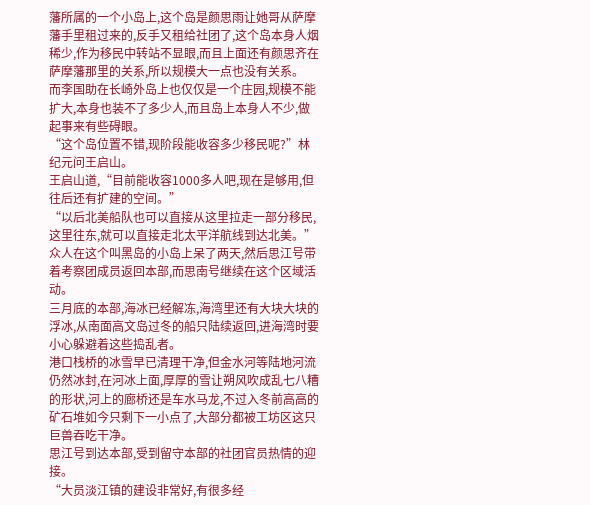藩所属的一个小岛上,这个岛是颜思雨让她哥从萨摩藩手里租过来的,反手又租给社团了,这个岛本身人烟稀少,作为移民中转站不显眼,而且上面还有颜思齐在萨摩藩那里的关系,所以规模大一点也没有关系。
而李国助在长崎外岛上也仅仅是一个庄园,规模不能扩大,本身也装不了多少人,而且岛上本身人不少,做起事来有些碍眼。
“这个岛位置不错,现阶段能收容多少移民呢?”林纪元问王启山。
王启山道,“目前能收容1000多人吧,现在是够用,但往后还有扩建的空间。”
“以后北美船队也可以直接从这里拉走一部分移民,这里往东,就可以直接走北太平洋航线到达北美。”
众人在这个叫黑岛的小岛上呆了两天,然后思江号带着考察团成员返回本部,而思南号继续在这个区域活动。
三月底的本部,海冰已经解冻,海湾里还有大块大块的浮冰,从南面高文岛过冬的船只陆续返回,进海湾时要小心躲避着这些捣乱者。
港口栈桥的冰雪早已清理干净,但金水河等陆地河流仍然冰封,在河冰上面,厚厚的雪让朔风吹成乱七八糟的形状,河上的廊桥还是车水马龙,不过入冬前高高的矿石堆如今只剩下一小点了,大部分都被工坊区这只巨兽吞吃干净。
思江号到达本部,受到留守本部的社团官员热情的迎接。
“大员淡江镇的建设非常好,有很多经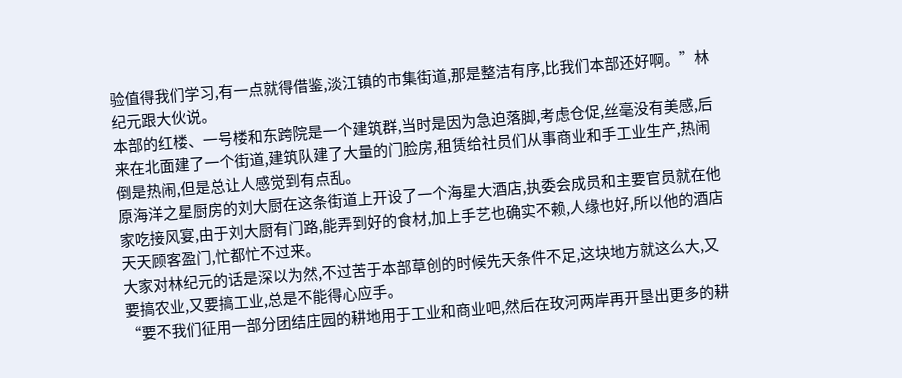验值得我们学习,有一点就得借鉴,淡江镇的市集街道,那是整洁有序,比我们本部还好啊。”林纪元跟大伙说。
本部的红楼、一号楼和东跨院是一个建筑群,当时是因为急迫落脚,考虑仓促,丝毫没有美感,后来在北面建了一个街道,建筑队建了大量的门脸房,租赁给社员们从事商业和手工业生产,热闹倒是热闹,但是总让人感觉到有点乱。
原海洋之星厨房的刘大厨在这条街道上开设了一个海星大酒店,执委会成员和主要官员就在他家吃接风宴,由于刘大厨有门路,能弄到好的食材,加上手艺也确实不赖,人缘也好,所以他的酒店天天顾客盈门,忙都忙不过来。
大家对林纪元的话是深以为然,不过苦于本部草创的时候先天条件不足,这块地方就这么大,又要搞农业,又要搞工业,总是不能得心应手。
“要不我们征用一部分团结庄园的耕地用于工业和商业吧,然后在玫河两岸再开垦出更多的耕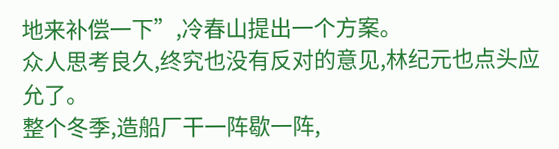地来补偿一下”,冷春山提出一个方案。
众人思考良久,终究也没有反对的意见,林纪元也点头应允了。
整个冬季,造船厂干一阵歇一阵,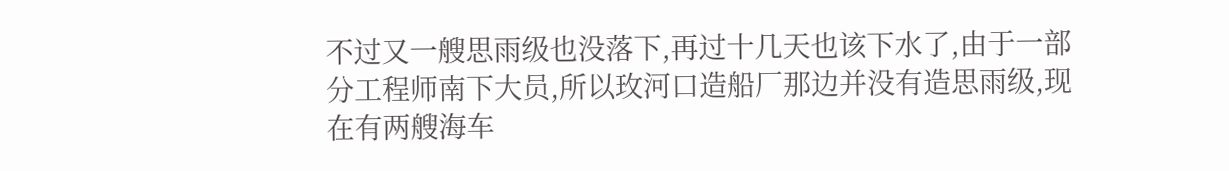不过又一艘思雨级也没落下,再过十几天也该下水了,由于一部分工程师南下大员,所以玫河口造船厂那边并没有造思雨级,现在有两艘海车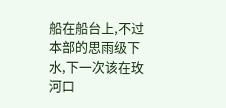船在船台上,不过本部的思雨级下水,下一次该在玫河口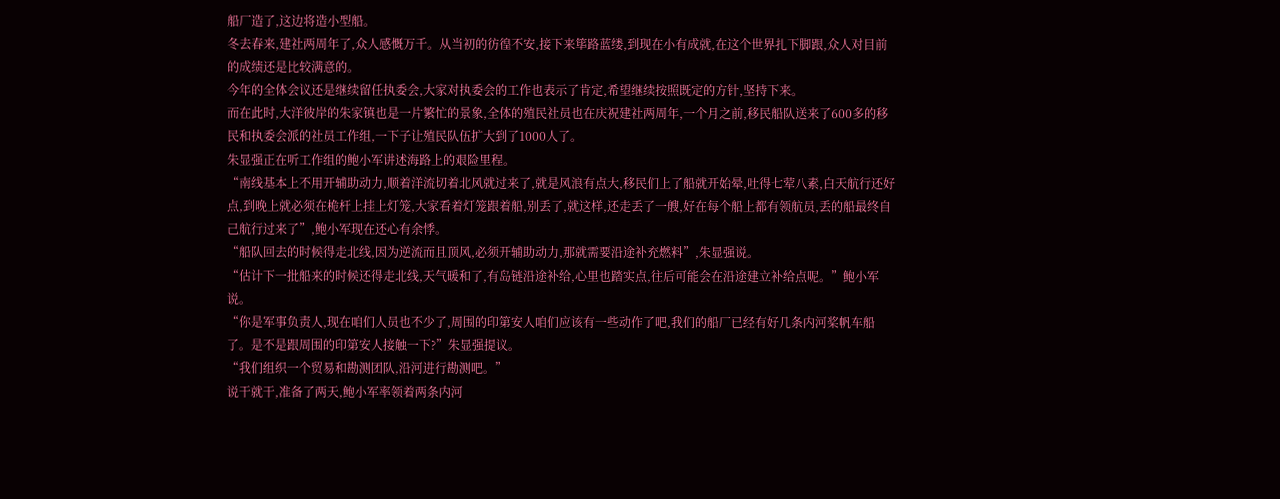船厂造了,这边将造小型船。
冬去春来,建社两周年了,众人感慨万千。从当初的彷徨不安,接下来筚路蓝缕,到现在小有成就,在这个世界扎下脚跟,众人对目前的成绩还是比较满意的。
今年的全体会议还是继续留任执委会,大家对执委会的工作也表示了肯定,希望继续按照既定的方针,坚持下来。
而在此时,大洋彼岸的朱家镇也是一片繁忙的景象,全体的殖民社员也在庆祝建社两周年,一个月之前,移民船队送来了600多的移民和执委会派的社员工作组,一下子让殖民队伍扩大到了1000人了。
朱显强正在听工作组的鲍小军讲述海路上的艰险里程。
“南线基本上不用开辅助动力,顺着洋流切着北风就过来了,就是风浪有点大,移民们上了船就开始晕,吐得七荤八素,白天航行还好点,到晚上就必须在桅杆上挂上灯笼,大家看着灯笼跟着船,别丢了,就这样,还走丢了一艘,好在每个船上都有领航员,丢的船最终自己航行过来了”,鲍小军现在还心有余悸。
“船队回去的时候得走北线,因为逆流而且顶风,必须开辅助动力,那就需要沿途补充燃料”,朱显强说。
“估计下一批船来的时候还得走北线,天气暖和了,有岛链沿途补给,心里也踏实点,往后可能会在沿途建立补给点呢。”鲍小军说。
“你是军事负责人,现在咱们人员也不少了,周围的印第安人咱们应该有一些动作了吧,我们的船厂已经有好几条内河桨帆车船了。是不是跟周围的印第安人接触一下?”朱显强提议。
“我们组织一个贸易和勘测团队,沿河进行勘测吧。”
说干就干,准备了两天,鲍小军率领着两条内河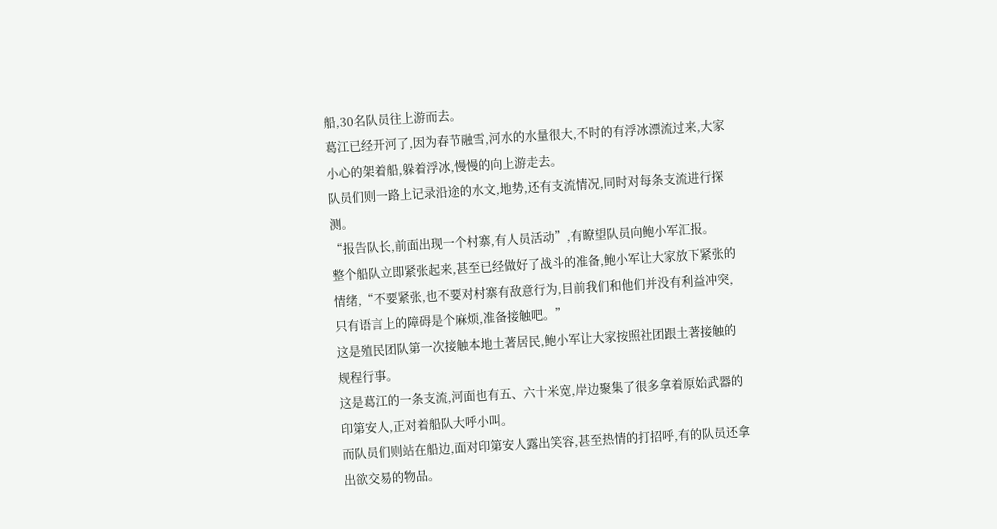船,30名队员往上游而去。
葛江已经开河了,因为春节融雪,河水的水量很大,不时的有浮冰漂流过来,大家小心的架着船,躲着浮冰,慢慢的向上游走去。
队员们则一路上记录沿途的水文,地势,还有支流情况,同时对每条支流进行探测。
“报告队长,前面出现一个村寨,有人员活动”,有瞭望队员向鲍小军汇报。
整个船队立即紧张起来,甚至已经做好了战斗的准备,鲍小军让大家放下紧张的情绪,“不要紧张,也不要对村寨有敌意行为,目前我们和他们并没有利益冲突,只有语言上的障碍是个麻烦,准备接触吧。”
这是殖民团队第一次接触本地土著居民,鲍小军让大家按照社团跟土著接触的规程行事。
这是葛江的一条支流,河面也有五、六十米宽,岸边聚集了很多拿着原始武器的印第安人,正对着船队大呼小叫。
而队员们则站在船边,面对印第安人露出笑容,甚至热情的打招呼,有的队员还拿出欲交易的物品。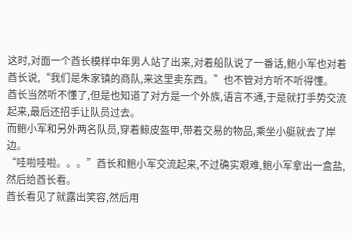这时,对面一个酋长模样中年男人站了出来,对着船队说了一番话,鲍小军也对着酋长说,“我们是朱家镇的商队,来这里卖东西。”也不管对方听不听得懂。
酋长当然听不懂了,但是也知道了对方是一个外族,语言不通,于是就打手势交流起来,最后还招手让队员过去。
而鲍小军和另外两名队员,穿着鲸皮盔甲,带着交易的物品,乘坐小艇就去了岸边。
“哇啦哇啦。。。”酋长和鲍小军交流起来,不过确实艰难,鲍小军拿出一盒盐,然后给酋长看。
酋长看见了就露出笑容,然后用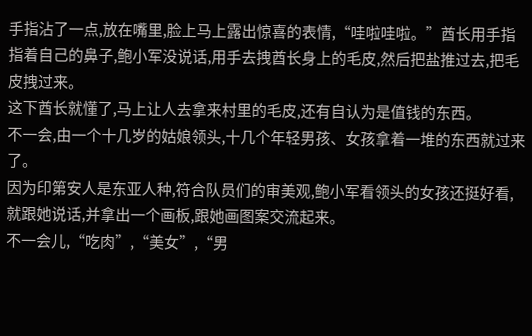手指沾了一点,放在嘴里,脸上马上露出惊喜的表情,“哇啦哇啦。”酋长用手指指着自己的鼻子,鲍小军没说话,用手去拽酋长身上的毛皮,然后把盐推过去,把毛皮拽过来。
这下酋长就懂了,马上让人去拿来村里的毛皮,还有自认为是值钱的东西。
不一会,由一个十几岁的姑娘领头,十几个年轻男孩、女孩拿着一堆的东西就过来了。
因为印第安人是东亚人种,符合队员们的审美观,鲍小军看领头的女孩还挺好看,就跟她说话,并拿出一个画板,跟她画图案交流起来。
不一会儿,“吃肉”,“美女”,“男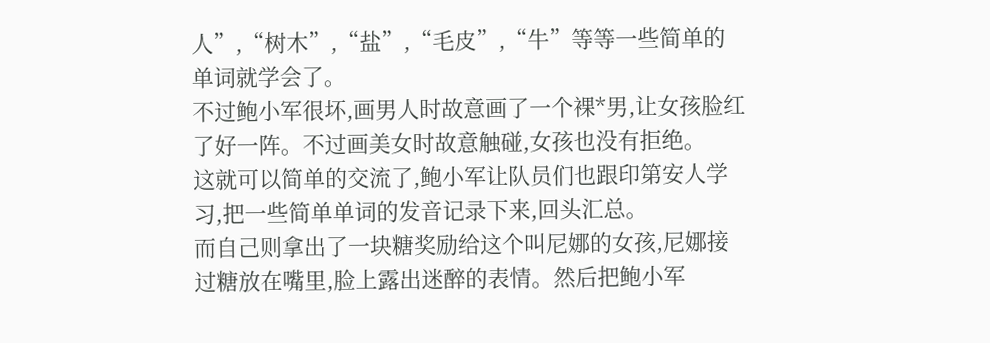人”,“树木”,“盐”,“毛皮”,“牛”等等一些简单的单词就学会了。
不过鲍小军很坏,画男人时故意画了一个裸*男,让女孩脸红了好一阵。不过画美女时故意触碰,女孩也没有拒绝。
这就可以简单的交流了,鲍小军让队员们也跟印第安人学习,把一些简单单词的发音记录下来,回头汇总。
而自己则拿出了一块糖奖励给这个叫尼娜的女孩,尼娜接过糖放在嘴里,脸上露出迷醉的表情。然后把鲍小军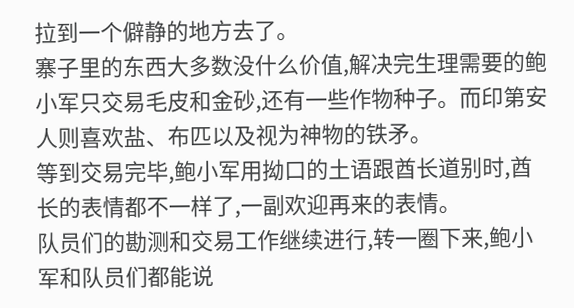拉到一个僻静的地方去了。
寨子里的东西大多数没什么价值,解决完生理需要的鲍小军只交易毛皮和金砂,还有一些作物种子。而印第安人则喜欢盐、布匹以及视为神物的铁矛。
等到交易完毕,鲍小军用拗口的土语跟酋长道别时,酋长的表情都不一样了,一副欢迎再来的表情。
队员们的勘测和交易工作继续进行,转一圈下来,鲍小军和队员们都能说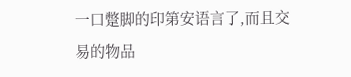一口蹩脚的印第安语言了,而且交易的物品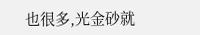也很多,光金砂就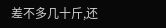差不多几十斤,还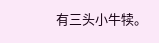有三头小牛犊。